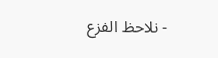- نلاحظ الفزع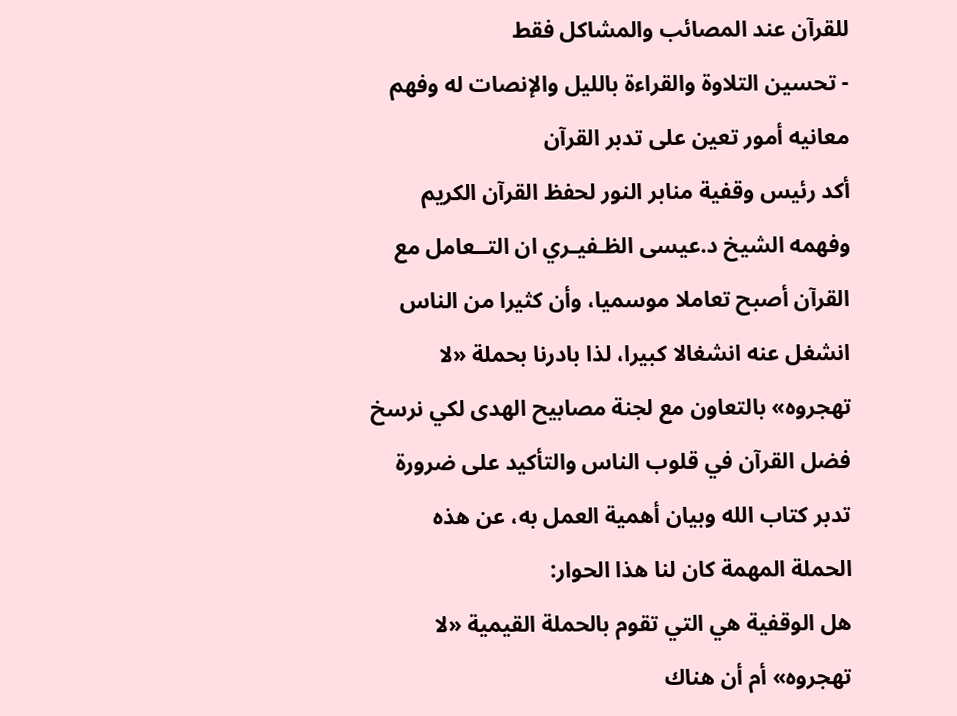للقرآن عند المصائب والمشاكل فقط
- تحسين التلاوة والقراءة بالليل والإنصات له وفهم معانيه أمور تعين على تدبر القرآن
أكد رئيس وقفية منابر النور لحفظ القرآن الكريم وفهمه الشيخ د.عيسى الظـفيـري ان التــعامل مع القرآن أصبح تعاملا موسميا، وأن كثيرا من الناس انشغل عنه انشغالا كبيرا، لذا بادرنا بحملة «لا تهجروه» بالتعاون مع لجنة مصابيح الهدى لكي نرسخ فضل القرآن في قلوب الناس والتأكيد على ضرورة تدبر كتاب الله وبيان أهمية العمل به، عن هذه الحملة المهمة كان لنا هذا الحوار:
هل الوقفية هي التي تقوم بالحملة القيمية «لا تهجروه» أم أن هناك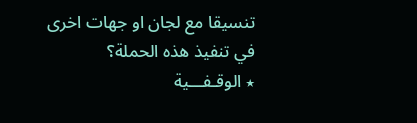تنسيقا مع لجان او جهات اخرى في تنفيذ هذه الحملة؟
٭ الوقـفـــية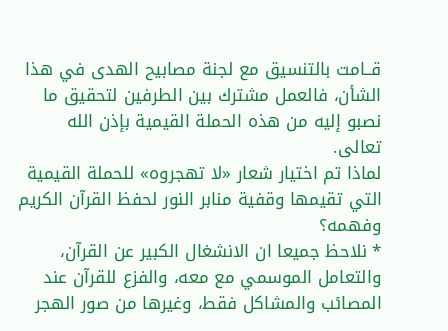قــامت بالتنسيق مع لجنة مصابيح الهدى في هذا الشأن، فالعمل مشترك بين الطرفين لتحقيق ما نصبو إليه من هذه الحملة القيمية بإذن الله تعالى.
لماذا تم اختيار شعار «لا تهجروه» للحملة القيمية التي تقيمها وقفية منابر النور لحفظ القرآن الكريم وفهمه؟
٭ نلاحظ جميعا ان الانشغال الكبير عن القرآن، والتعامل الموسمي مع معه، والفزع للقرآن عند المصائب والمشاكل فقط، وغيرها من صور الهجر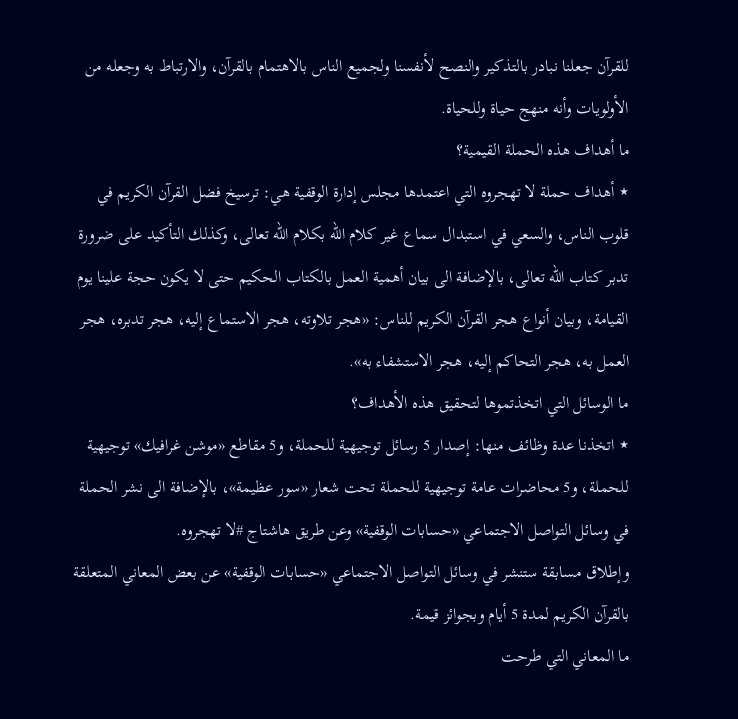للقرآن جعلنا نبادر بالتذكير والنصح لأنفسنا ولجميع الناس بالاهتمام بالقرآن، والارتباط به وجعله من الأولويات وأنه منهج حياة وللحياة.
ما أهداف هذه الحملة القيمية؟
٭ أهداف حملة لا تهجروه التي اعتمدها مجلس إدارة الوقفية هي: ترسيخ فضل القرآن الكريم في قلوب الناس، والسعي في استبدال سماع غير كلام الله بكلام الله تعالى، وكذلك التأكيد على ضرورة تدبر كتاب الله تعالى، بالإضافة الى بيان أهمية العمل بالكتاب الحكيم حتى لا يكون حجة علينا يوم القيامة، وبيان أنواع هجر القرآن الكريم للناس: «هجر تلاوته، هجر الاستماع إليه، هجر تدبره، هجر العمل به، هجر التحاكم إليه، هجر الاستشفاء به».
ما الوسائل التي اتخذتموها لتحقيق هذه الأهداف؟
٭ اتخذنا عدة وظائف منها: إصدار 5 رسائل توجيهية للحملة، و5 مقاطع «موشن غرافيك» توجيهية للحملة، و5 محاضرات عامة توجيهية للحملة تحت شعار «سور عظيمة»، بالإضافة الى نشر الحملة في وسائل التواصل الاجتماعي «حسابات الوقفية» وعن طريق هاشتاج #لا تهجروه.
وإطلاق مسابقة ستنشر في وسائل التواصل الاجتماعي «حسابات الوقفية» عن بعض المعاني المتعلقة بالقرآن الكريم لمدة 5 أيام وبجوائز قيمة.
ما المعاني التي طرحت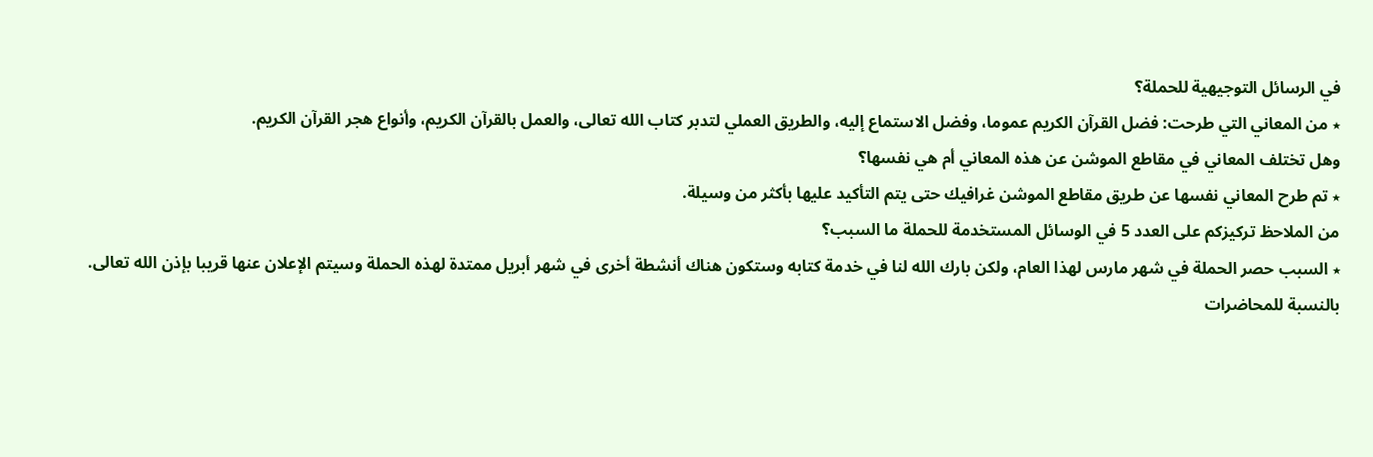في الرسائل التوجيهية للحملة؟
٭ من المعاني التي طرحت: فضل القرآن الكريم عموما، وفضل الاستماع إليه، والطريق العملي لتدبر كتاب الله تعالى، والعمل بالقرآن الكريم، وأنواع هجر القرآن الكريم.
وهل تختلف المعاني في مقاطع الموشن عن هذه المعاني أم هي نفسها؟
٭ تم طرح المعاني نفسها عن طريق مقاطع الموشن غرافيك حتى يتم التأكيد عليها بأكثر من وسيلة.
من الملاحظ تركيزكم على العدد 5 في الوسائل المستخدمة للحملة ما السبب؟
٭ السبب حصر الحملة في شهر مارس لهذا العام، ولكن بارك الله لنا في خدمة كتابه وستكون هناك أنشطة أخرى في شهر أبريل ممتدة لهذه الحملة وسيتم الإعلان عنها قريبا بإذن الله تعالى.
بالنسبة للمحاضرات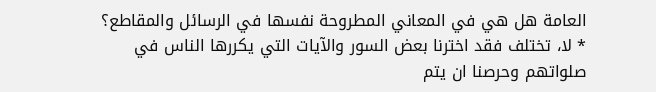العامة هل هي في المعاني المطروحة نفسها في الرسائل والمقاطع؟
٭ لا، تختلف فقد اخترنا بعض السور والآيات التي يكررها الناس في صلواتهم وحرصنا ان يتم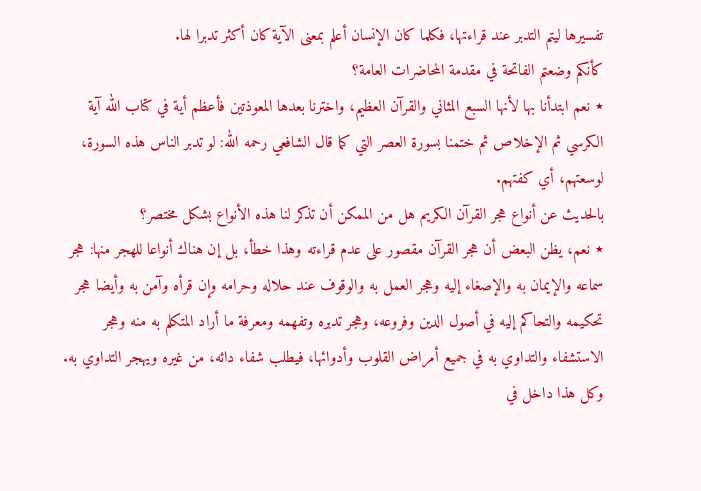تفسيرها ليتم التدبر عند قراءتها، فكلما كان الإنسان أعلم بمعنى الآية كان أكثر تدبرا لها.
كأنكم وضعتم الفاتحة في مقدمة المحاضرات العامة؟
٭ نعم ابتدأنا بها لأنها السبع المثاني والقرآن العظيم، واخترنا بعدها المعوذتين فأعظم أية في كتاب الله آية الكرسي ثم الإخلاص ثم ختمنا بسورة العصر التي كما قال الشافعي رحمه الله: لو تدبر الناس هذه السورة، لوسعتهم، أي كفتهم.
بالحديث عن أنواع هجر القرآن الكريم هل من الممكن أن تذكر لنا هذه الأنواع بشكل مختصر؟
٭ نعم، يظن البعض أن هجر القرآن مقصور على عدم قراءته وهذا خطأ، بل إن هناك أنواعا للهجر منها: هجر سماعه والإيمان به والإصغاء إليه وهجر العمل به والوقوف عند حلاله وحرامه وإن قرأه وآمن به وأيضا هجر تحكيمه والتحاكم إليه في أصول الدين وفروعه، وهجر تدبره وتفهمه ومعرفة ما أراد المتكلم به منه وهجر الاستشفاء والتداوي به في جميع أمراض القلوب وأدوائها، فيطلب شفاء دائه، من غيره ويهجر التداوي به.
وكل هذا داخل في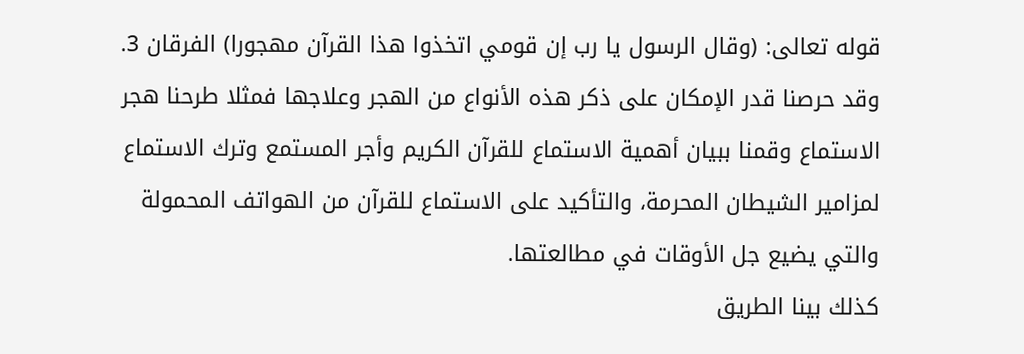قوله تعالى: (وقال الرسول يا رب إن قومي اتخذوا هذا القرآن مهجورا) الفرقان 3.
وقد حرصنا قدر الإمكان على ذكر هذه الأنواع من الهجر وعلاجها فمثلا طرحنا هجر الاستماع وقمنا ببيان أهمية الاستماع للقرآن الكريم وأجر المستمع وترك الاستماع لمزامير الشيطان المحرمة، والتأكيد على الاستماع للقرآن من الهواتف المحمولة والتي يضيع جل الأوقات في مطالعتها.
كذلك بينا الطريق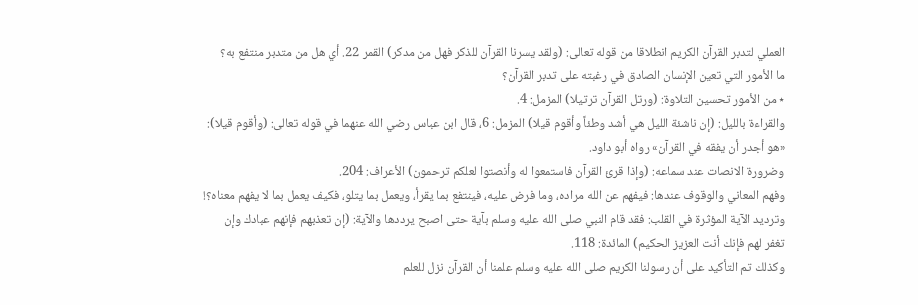العملي لتدبر القرآن الكريم انطلاقا من قوله تعالى: (ولقد يسرنا القرآن للذكر فهل من مدكر) القمر 22. أي هل من متدبر منتفع به؟
ما الأمور التي تعين الإنسان الصادق في رغبته على تدبر القرآن؟
٭ من الأمور تحسين التلاوة: (ورتل القرآن ترتيلا) المزمل: 4.
والقراءة بالليل: (إن ناشئة الليل هي أشد وطئاً وأقوم قيلا) المزمل: 6، قال ابن عباس رضي الله عنهما في قوله تعالى: (وأقوم قيلا): «هو أجدر أن يفقه في القرآن» رواه أبو داود.
وضرورة الانصات عند سماعه: (وإذا قرئ القرآن فاستمعوا له وأنصتوا لعلكم ترحمون) الأعراف: 204.
وفهم المعاني والوقوف عندها: فيفهم عن الله مراده، وما فرض عليه، فينتفع بما يقرأ، ويعمل بما يتلو، فكيف يعمل بما لا يفهم معناه؟!
وترديد الآية المؤثرة في القلب: فقد قام النبي صلى الله عليه وسلم بآية حتى اصبح يرددها والآية: (إن تعذبهم فإنهم عبادك وإن تغفر لهم فإنك أنت العزيز الحكيم) المائدة: 118.
وكذلك تم التأكيد على أن رسولنا الكريم صلى الله عليه وسلم علمنا أن القرآن نزل للعلم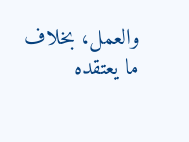والعمل، بخلاف ما يعتقده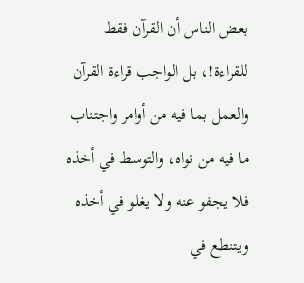بعض الناس أن القرآن فقط للقراءة!، بل الواجب قراءة القرآن والعمل بما فيه من أوامر واجتناب ما فيه من نواه، والتوسط في أخذه فلا يجفو عنه ولا يغلو في أخذه ويتنطع في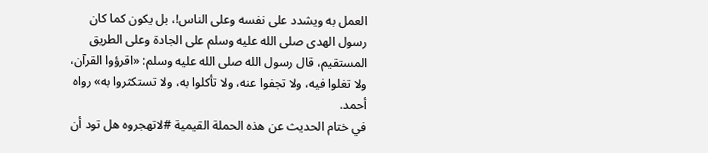العمل به ويشدد على نفسه وعلى الناس!، بل يكون كما كان رسول الهدى صلى الله عليه وسلم على الجادة وعلى الطريق المستقيم، قال رسول الله صلى الله عليه وسلم: «اقرؤوا القرآن، ولا تغلوا فيه، ولا تجفوا عنه، ولا تأكلوا به، ولا تستكثروا به» رواه أحمد.
في ختام الحديث عن هذه الحملة القيمية #لاتهجروه هل تود أن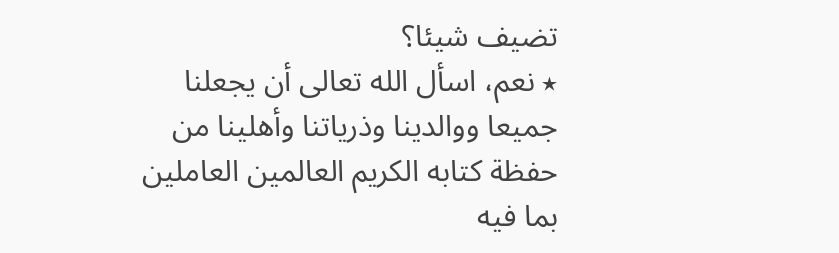تضيف شيئا؟
٭ نعم، اسأل الله تعالى أن يجعلنا جميعا ووالدينا وذرياتنا وأهلينا من حفظة كتابه الكريم العالمين العاملين بما فيه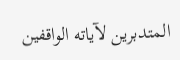المتدبرين لآياته الواقفين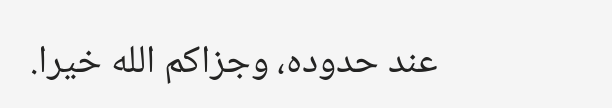عند حدوده، وجزاكم الله خيرا.